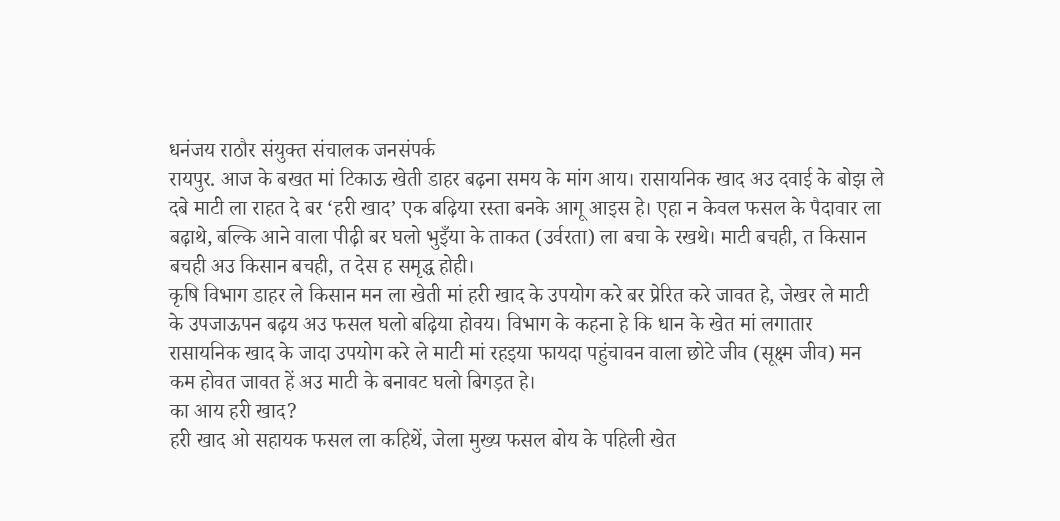धनंजय राठौर संयुक्त संचालक जनसंपर्क
रायपुर. आज के बखत मां टिकाऊ खेती डाहर बढ़ना समय के मांग आय। रासायनिक खाद अउ दवाई के बोझ ले दबे माटी ला राहत दे बर ‘हरी खाद’ एक बढ़िया रस्ता बनके आगू आइस हे। एहा न केवल फसल के पैदावार ला बढ़ाथे, बल्कि आने वाला पीढ़ी बर घलो भुइँया के ताकत (उर्वरता) ला बचा के रखथे। माटी बचही, त किसान बचही अउ किसान बचही, त देस ह समृद्ध होही।
कृषि विभाग डाहर ले किसान मन ला खेती मां हरी खाद के उपयोग करे बर प्रेरित करे जावत हे, जेखर ले माटी के उपजाऊपन बढ़य अउ फसल घलो बढ़िया होवय। विभाग के कहना हे कि धान के खेत मां लगातार रासायनिक खाद के जादा उपयोग करे ले माटी मां रहइया फायदा पहुंचावन वाला छोटे जीव (सूक्ष्म जीव) मन कम होवत जावत हें अउ माटी के बनावट घलो बिगड़त हे।
का आय हरी खाद?
हरी खाद ओ सहायक फसल ला कहिथें, जेला मुख्य फसल बोय के पहिली खेत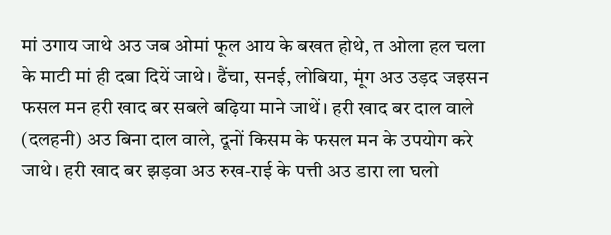मां उगाय जाथे अउ जब ओमां फूल आय के बखत होथे, त ओला हल चला के माटी मां ही दबा दियें जाथे। ढैंचा, सनई, लोबिया, मूंग अउ उड़द जइसन फसल मन हरी खाद बर सबले बढ़िया माने जाथें। हरी खाद बर दाल वाले (दलहनी) अउ बिना दाल वाले, दूनों किसम के फसल मन के उपयोग करे जाथे। हरी खाद बर झड़वा अउ रुख-राई के पत्ती अउ डारा ला घलो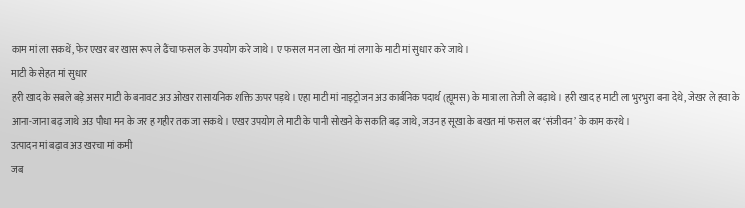काम मां ला सकथें, फेर एखर बर खास रूप ले ढैंचा फसल के उपयोग करे जाथे। ए फसल मन ला खेत मां लगा के माटी मां सुधार करे जाथे।
माटी के सेहत मां सुधार
हरी खाद के सबले बड़े असर माटी के बनावट अउ ओखर रासायनिक शक्ति ऊपर पड़थे। एहा माटी मां नाइट्रोजन अउ कार्बनिक पदार्थ (ह्यूमस) के मात्रा ला तेजी ले बढ़ाथे। हरी खाद ह माटी ला भुरभुरा बना देथे, जेखर ले हवा के आना-जाना बढ़ जाथे अउ पौधा मन के जर ह गहीर तक जा सकथे। एखर उपयोग ले माटी के पानी सोखने के सकति बढ़ जाथे, जउन ह सूखा के बखत मां फसल बर ‘संजीवन’ के काम करथे।
उत्पादन मां बढ़ाव अउ खरचा मां कमी
जब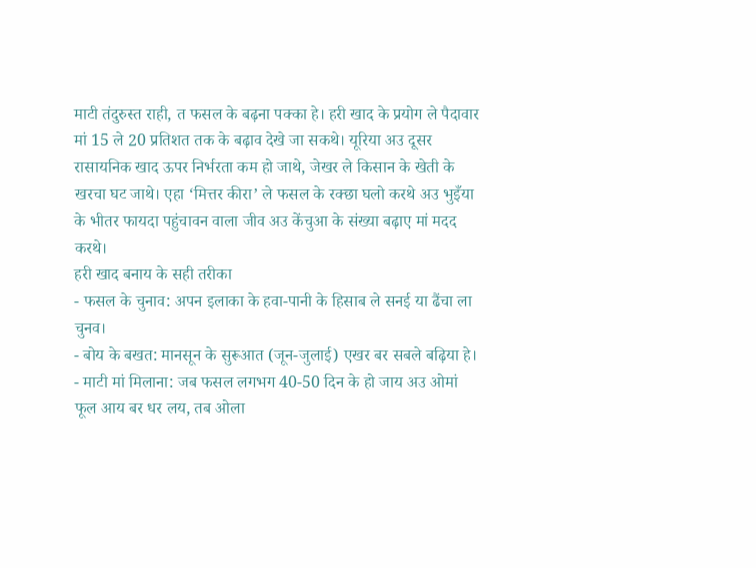माटी तंदुरुस्त राही, त फसल के बढ़ना पक्का हे। हरी खाद के प्रयोग ले पैदावार मां 15 ले 20 प्रतिशत तक के बढ़ाव देखे जा सकथे। यूरिया अउ दूसर रासायनिक खाद ऊपर निर्भरता कम हो जाथे, जेखर ले किसान के खेती के खरचा घट जाथे। एहा ‘मित्तर कीरा’ ले फसल के रक्छा घलो करथे अउ भुइँया के भीतर फायदा पहुंचावन वाला जीव अउ केंचुआ के संख्या बढ़ाए मां मदद करथे।
हरी खाद बनाय के सही तरीका
- फसल के चुनाव: अपन इलाका के हवा-पानी के हिसाब ले सनई या ढैंचा ला चुनव।
- बोय के बखत: मानसून के सुरूआत (जून-जुलाई) एखर बर सबले बढ़िया हे।
- माटी मां मिलाना: जब फसल लगभग 40-50 दिन के हो जाय अउ ओमां फूल आय बर धर लय, तब ओला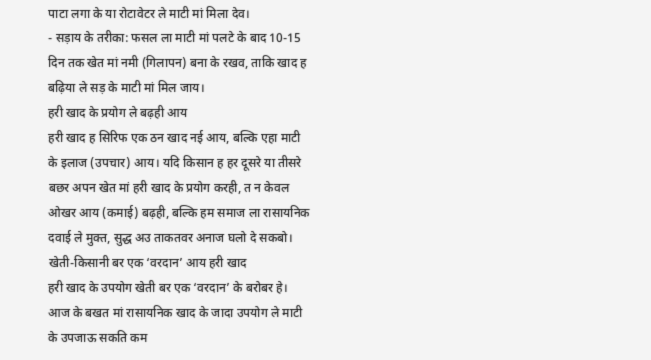पाटा लगा के या रोटावेटर ले माटी मां मिला देव।
- सड़ाय के तरीका: फसल ला माटी मां पलटे के बाद 10-15 दिन तक खेत मां नमी (गिलापन) बना के रखव, ताकि खाद ह बढ़िया ले सड़ के माटी मां मिल जाय।
हरी खाद के प्रयोग ले बढ़ही आय
हरी खाद ह सिरिफ एक ठन खाद नई आय, बल्कि एहा माटी के इलाज (उपचार) आय। यदि किसान ह हर दूसरे या तीसरे बछर अपन खेत मां हरी खाद के प्रयोग करही, त न केवल ओखर आय (कमाई) बढ़ही, बल्कि हम समाज ला रासायनिक दवाई ले मुक्त, सुद्ध अउ ताकतवर अनाज घलो दे सकबो।
खेती-किसानी बर एक ‘वरदान’ आय हरी खाद
हरी खाद के उपयोग खेती बर एक ‘वरदान’ के बरोबर हे। आज के बखत मां रासायनिक खाद के जादा उपयोग ले माटी के उपजाऊ सकति कम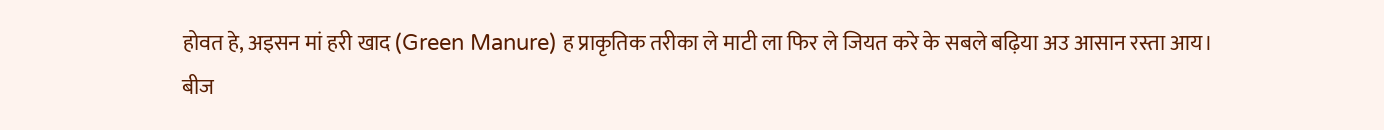होवत हे, अइसन मां हरी खाद (Green Manure) ह प्राकृतिक तरीका ले माटी ला फिर ले जियत करे के सबले बढ़िया अउ आसान रस्ता आय।
बीज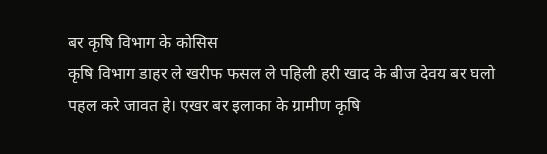बर कृषि विभाग के कोसिस
कृषि विभाग डाहर ले खरीफ फसल ले पहिली हरी खाद के बीज देवय बर घलो पहल करे जावत हे। एखर बर इलाका के ग्रामीण कृषि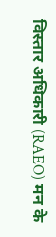विस्तार अधिकारी (RAEO) मन के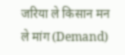जरिया ले किसान मन ले मांग (Demand)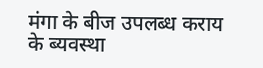मंगा के बीज उपलब्ध कराय के ब्यवस्था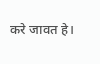करे जावत हे।